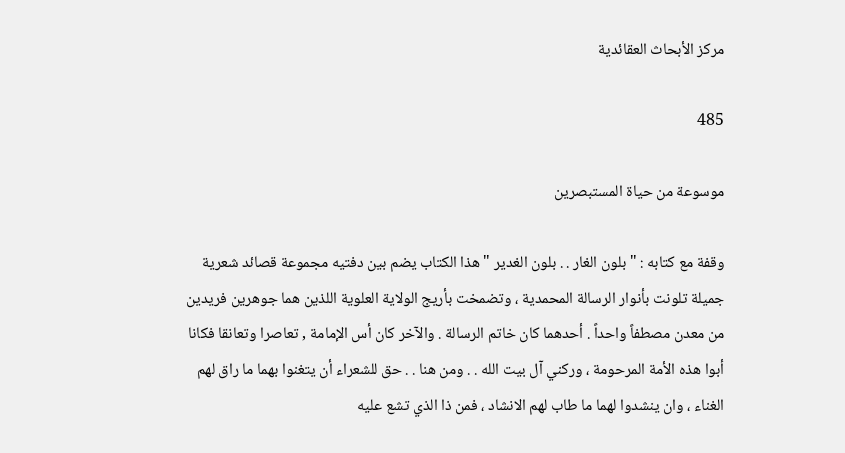مركز الأبحاث العقائدية

485

موسوعة من حياة المستبصرين

وقفة مع كتابه : " بلون الغار . . بلون الغدير " هذا الكتاب يضم بين دفتيه مجموعة قصائد شعرية جميلة تلونت بأنوار الرسالة المحمدية ، وتضمخت بأريج الولاية العلوية اللذين هما جوهرين فريدين من معدن مصطفاً واحداً . أحدهما كان خاتم الرسالة . والآخر كان أس الإمامة , تعاصرا وتعانقا فكانا أبوا هذه الأمة المرحومة ، وركني آل بيت الله . . ومن هنا . . حق للشعراء أن يتغنوا بهما ما راق لهم الغناء ، وان ينشدوا لهما ما طاب لهم الانشاد ، فمن ذا الذي تشع عليه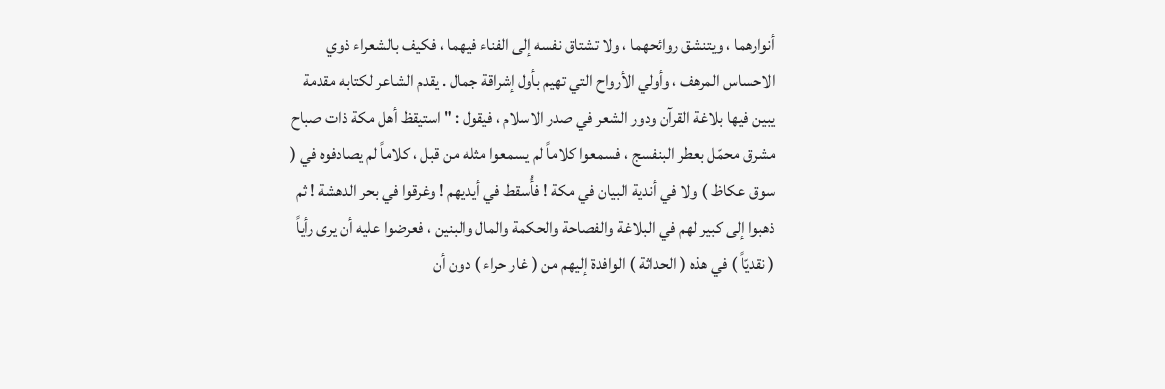أنوارهما ، ويتنشق روائحهما ، ولا تشتاق نفسه إلى الفناء فيهما ، فكيف بالشعراء ذوي الاحساس المرهف ، وأولي الأرواح التي تهيم بأول إشراقة جمال . يقدم الشاعر لكتابه مقدمة يبين فيها بلاغة القرآن ودور الشعر في صدر الاسلام ، فيقول : " استيقظ أهل مكة ذات صباح مشرق محمّل بعطر البنفسج ، فسمعوا كلاماً لم يسمعوا مثله من قبل ، كلاماً لم يصادفوه في ( سوق عكاظ ) ولا في أندية البيان في مكة ! فأُسقط في أيديهم ! وغرقوا في بحر الدهشة ! ثم ذهبوا إلى كبير لهم في البلاغة والفصاحة والحكمة والمال والبنين ، فعرضوا عليه أن يرى رأياً ( نقديّاً ) في هذه ( الحداثة ) الوافدة إليهم من ( غار حراء ) دون أن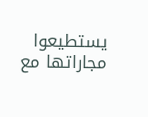يستطيعوا مجاراتها مع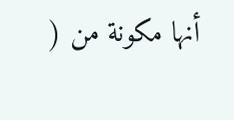أنها مكونة من (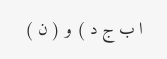ا ب ج د ) و ( ن )